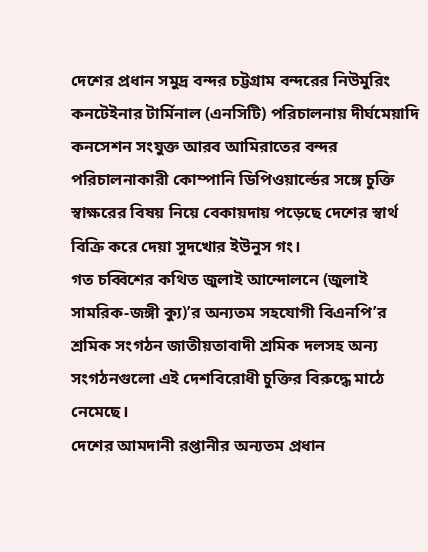দেশের প্রধান সমুদ্র বন্দর চট্টগ্রাম বন্দরের নিউমুরিং কনটেইনার টার্মিনাল (এনসিটি) পরিচালনায় দীর্ঘমেয়াদি কনসেশন সংযুক্ত আরব আমিরাতের বন্দর পরিচালনাকারী কোম্পানি ডিপিওয়ার্ল্ডের সঙ্গে চুক্তি স্বাক্ষরের বিষয় নিয়ে বেকায়দায় পড়েছে দেশের স্বার্থ বিক্রি করে দেয়া সুদখোর ইউনুস গং।
গত চব্বিশের কথিত জুলাই আন্দোলনে (জুলাই সামরিক-জঙ্গী ক্যু)’র অন্যতম সহযোগী বিএনপি’র শ্রমিক সংগঠন জাতীয়তাবাদী শ্রমিক দলসহ অন্য সংগঠনগুলো এই দেশবিরোধী চুক্তির বিরুদ্ধে মাঠে নেমেছে।
দেশের আমদানী রপ্তানীর অন্যতম প্রধান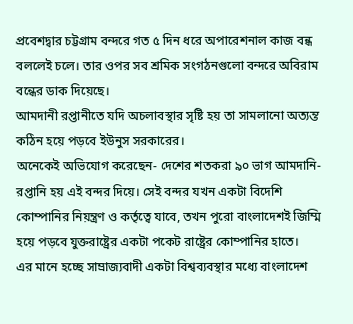প্রবেশদ্বার চট্টগ্রাম বন্দরে গত ৫ দিন ধরে অপারেশনাল কাজ বন্ধ বললেই চলে। তার ওপর সব শ্রমিক সংগঠনগুলো বন্দরে অবিরাম বন্ধের ডাক দিয়েছে।
আমদানী রপ্তানীতে যদি অচলাবস্থার সৃষ্টি হয় তা সামলানো অত্যন্ত কঠিন হয়ে পড়বে ইউনুস সরকারের।
অনেকেই অভিযোগ করেছেন- দেশের শতকরা ৯০ ভাগ আমদানি-রপ্তানি হয় এই বন্দর দিয়ে। সেই বন্দর যখন একটা বিদেশি কোম্পানির নিয়ন্ত্রণ ও কর্তৃত্বে যাবে, তখন পুরো বাংলাদেশই জিম্মি হয়ে পড়বে যুক্তরাষ্ট্রের একটা পকেট রাষ্ট্রের কোম্পানির হাতে।
এর মানে হচ্ছে সাম্রাজ্যবাদী একটা বিশ্বব্যবস্থার মধ্যে বাংলাদেশ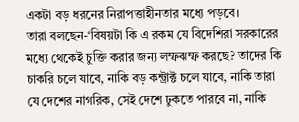একটা বড় ধরনের নিরাপত্তাহীনতার মধ্যে পড়বে।
তারা বলছেন-‘বিষয়টা কি এ রকম যে বিদেশিরা সরকারের মধ্যে থেকেই চুক্তি করার জন্য লম্ফঝম্ফ করছে? তাদের কি চাকরি চলে যাবে, নাকি বড় কন্ট্রাক্ট চলে যাবে, নাকি তারা যে দেশের নাগরিক, সেই দেশে ঢুকতে পারবে না, নাকি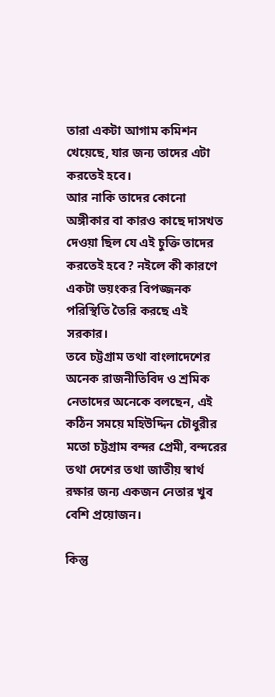তারা একটা আগাম কমিশন খেয়েছে, যার জন্য তাদের এটা করতেই হবে।
আর নাকি তাদের কোনো অঙ্গীকার বা কারও কাছে দাসখত দেওয়া ছিল যে এই চুক্তি তাদের করতেই হবে? নইলে কী কারণে একটা ভয়ংকর বিপজ্জনক পরিস্থিতি তৈরি করছে এই সরকার।
তবে চট্টগ্রাম তথা বাংলাদেশের অনেক রাজনীতিবিদ ও শ্রমিক নেতাদের অনেকে বলছেন, এই কঠিন সময়ে মহিউদ্দিন চৌধুরীর মতো চট্টগ্রাম বন্দর প্রেমী, বন্দরের তথা দেশের তথা জাতীয় স্বার্থ রক্ষার জন্য একজন নেতার খুব বেশি প্রয়োজন।

কিন্তু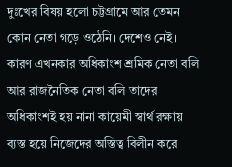দুঃখের বিষয় হলো চট্টগ্রামে আর তেমন কোন নেতা গড়ে ওঠেনি। দেশেও নেই। কারণ এখনকার অধিকাংশ শ্রমিক নেতা বলি আর রাজনৈতিক নেতা বলি তাদের অধিকাংশই হয় নানা কায়েমী স্বার্থ রক্ষায় ব্যস্ত হয়ে নিজেদের অস্তিত্ব বিলীন করে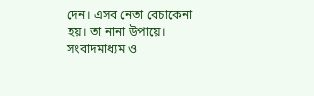দেন। এসব নেতা বেচাকেনা হয়। তা নানা উপায়ে।
সংবাদমাধ্যম ও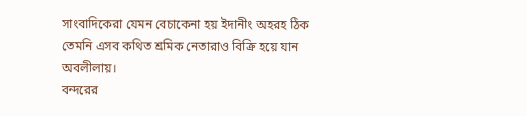সাংবাদিকেরা যেমন বেচাকেনা হয় ইদানীং অহরহ ঠিক তেমনি এসব কথিত শ্রমিক নেতারাও বিক্রি হয়ে যান অবলীলায়।
বন্দরের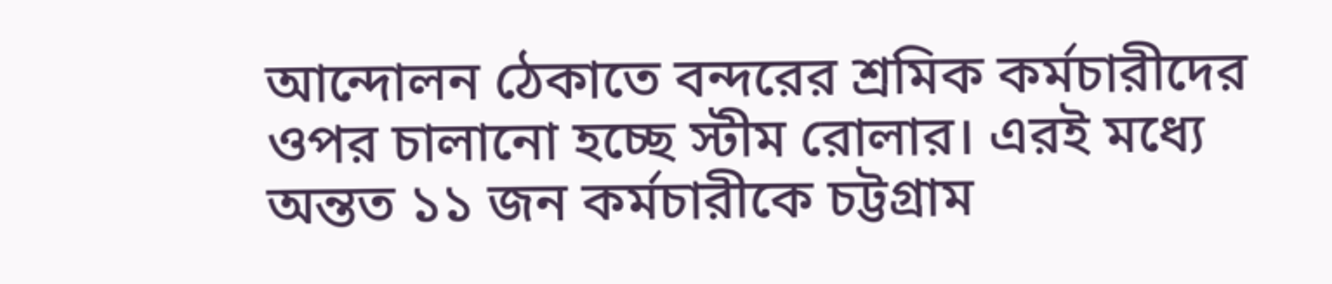আন্দোলন ঠেকাতে বন্দরের শ্রমিক কর্মচারীদের ওপর চালানো হচ্ছে স্টীম রোলার। এরই মধ্যে অন্তত ১১ জন কর্মচারীকে চট্টগ্রাম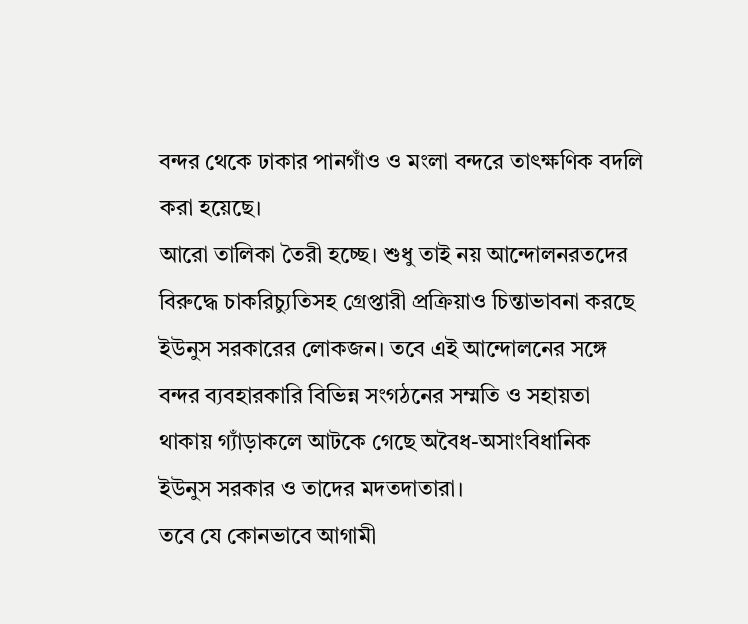বন্দর থেকে ঢাকার পানগাঁও ও মংলা বন্দরে তাৎক্ষণিক বদলি করা হয়েছে।
আরো তালিকা তৈরী হচ্ছে। শুধু তাই নয় আন্দোলনরতদের বিরুদ্ধে চাকরিচ্যুতিসহ গ্রেপ্তারী প্রক্রিয়াও চিন্তাভাবনা করছে ইউনুস সরকারের লোকজন। তবে এই আন্দোলনের সঙ্গে বন্দর ব্যবহারকারি বিভিন্ন সংগঠনের সম্মতি ও সহায়তা থাকায় গ্যাঁড়াকলে আটকে গেছে অবৈধ-অসাংবিধানিক ইউনুস সরকার ও তাদের মদতদাতারা।
তবে যে কোনভাবে আগামী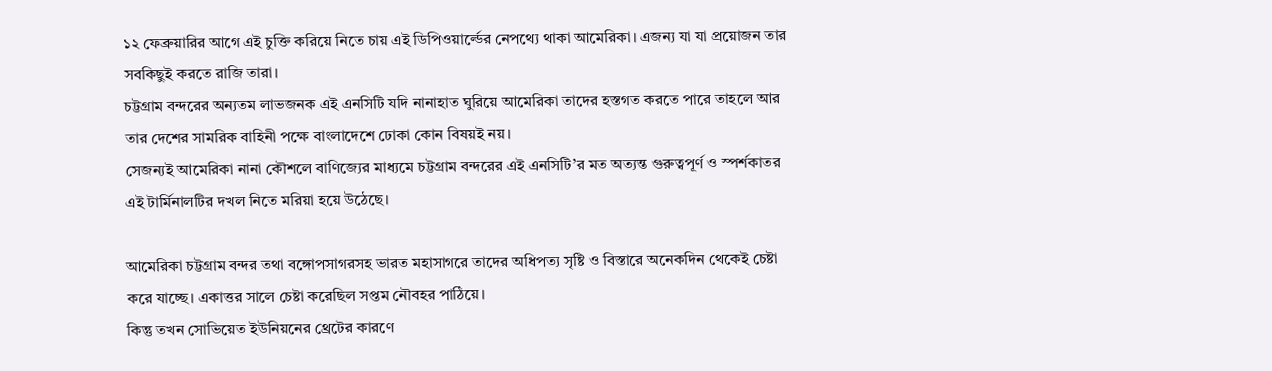১২ ফেব্রুয়ারির আগে এই চুক্তি করিয়ে নিতে চায় এই ডিপিওয়ার্ল্ডের নেপথ্যে থাকা আমেরিকা। এজন্য যা যা প্রয়োজন তার সবকিছুই করতে রাজি তারা।
চট্টগ্রাম বন্দরের অন্যতম লাভজনক এই এনসিটি যদি নানাহাত ঘুরিয়ে আমেরিকা তাদের হস্তগত করতে পারে তাহলে আর তার দেশের সামরিক বাহিনী পক্ষে বাংলাদেশে ঢোকা কোন বিষয়ই নয়।
সেজন্যই আমেরিকা নানা কৌশলে বাণিজ্যের মাধ্যমে চট্টগ্রাম বন্দরের এই এনসিটি’র মত অত্যন্ত গুরুত্বপূর্ণ ও স্পর্শকাতর এই টার্মিনালটির দখল নিতে মরিয়া হয়ে উঠেছে।

আমেরিকা চট্টগ্রাম বন্দর তথা বঙ্গোপসাগরসহ ভারত মহাসাগরে তাদের অধিপত্য সৃষ্টি ও বিস্তারে অনেকদিন থেকেই চেষ্টা করে যাচ্ছে। একাত্তর সালে চেষ্টা করেছিল সপ্তম নৌবহর পাঠিয়ে।
কিন্তু তখন সোভিয়েত ইউনিয়নের থ্রেটের কারণে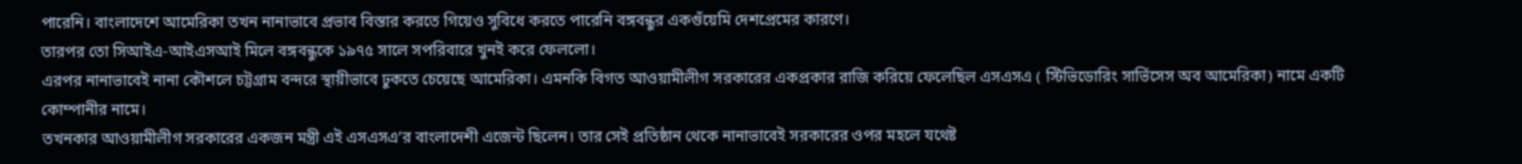পারেনি। বাংলাদেশে আমেরিকা তখন নানাভাবে প্রভাব বিস্তার করতে গিয়েও সুবিধে করতে পারেনি বঙ্গবন্ধুর একগুঁয়েমি দেশপ্রেমের কারণে।
তারপর তো সিআইএ-আইএসআই মিলে বঙ্গবন্ধুকে ১৯৭৫ সালে সপরিবারে খুনই করে ফেললো।
এরপর নানাভাবেই নানা কৌশলে চট্টগ্রাম বন্দরে স্থায়ীভাবে ঢুকতে চেয়েছে আমেরিকা। এমনকি বিগত আওয়ামীলীগ সরকারের একপ্রকার রাজি করিয়ে ফেলেছিল এসএসএ ( স্টিভিডোরিং সার্ভিসেস অব আমেরিকা) নামে একটি কোম্পানীর নামে।
তখনকার আওয়ামীলীগ সরকারের একজন মন্ত্রী এই এসএসএ’র বাংলাদেশী এজেন্ট ছিলেন। তার সেই প্রতিষ্ঠান থেকে নানাভাবেই সরকারের ওপর মহলে যথেষ্ট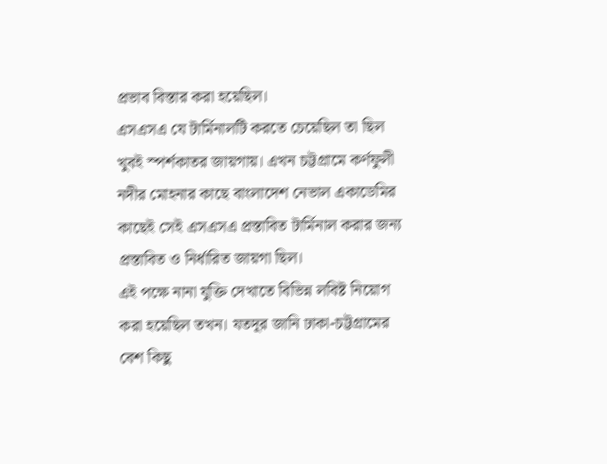প্রভাব বিস্তার করা হয়েছিল।
এসএসএ যে টার্মিনালটি করতে চেয়েছিল তা ছিল খুবই স্পর্শকাতর জায়গায়। এখন চট্টগ্রামে কর্ণফুলী নদীর মোহনার কাছে বাংলাদেশ নেভাল একাডেমির কাছেই সেই এসএসএ প্রস্তাবিত টার্মিনাল করার জন্য প্রস্তাবিত ও নির্ধারিত জায়গা ছিল।
এই পক্ষে নানা যুক্তি দেখাতে বিভিন্ন লবিষ্ট নিয়োগ করা হয়েছিল তখন। যতদূর জানি ঢাকা-চট্টগ্রামের বেশ কিছু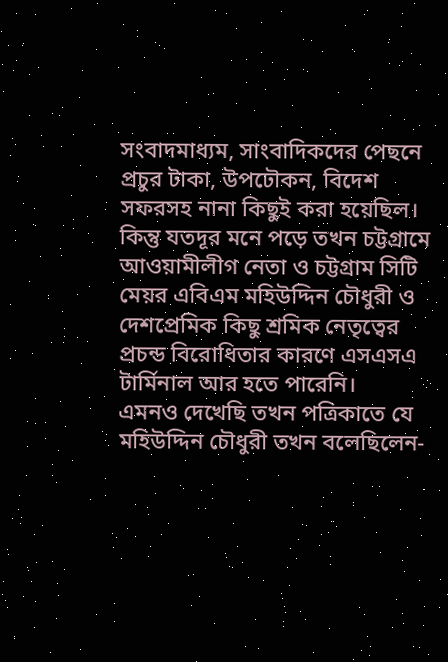সংবাদমাধ্যম, সাংবাদিকদের পেছনে প্রচুর টাকা, উপঢৌকন, বিদেশ সফরসহ নানা কিছুই করা হয়েছিল।
কিন্তু যতদূর মনে পড়ে তখন চট্টগ্রামে আওয়ামীলীগ নেতা ও চট্টগ্রাম সিটি মেয়র এবিএম মহিউদ্দিন চৌধুরী ও দেশপ্রেমিক কিছু শ্রমিক নেতৃত্বের প্রচন্ড বিরোধিতার কারণে এসএসএ টার্মিনাল আর হতে পারেনি।
এমনও দেখেছি তখন পত্রিকাতে যে মহিউদ্দিন চৌধুরী তখন বলেছিলেন-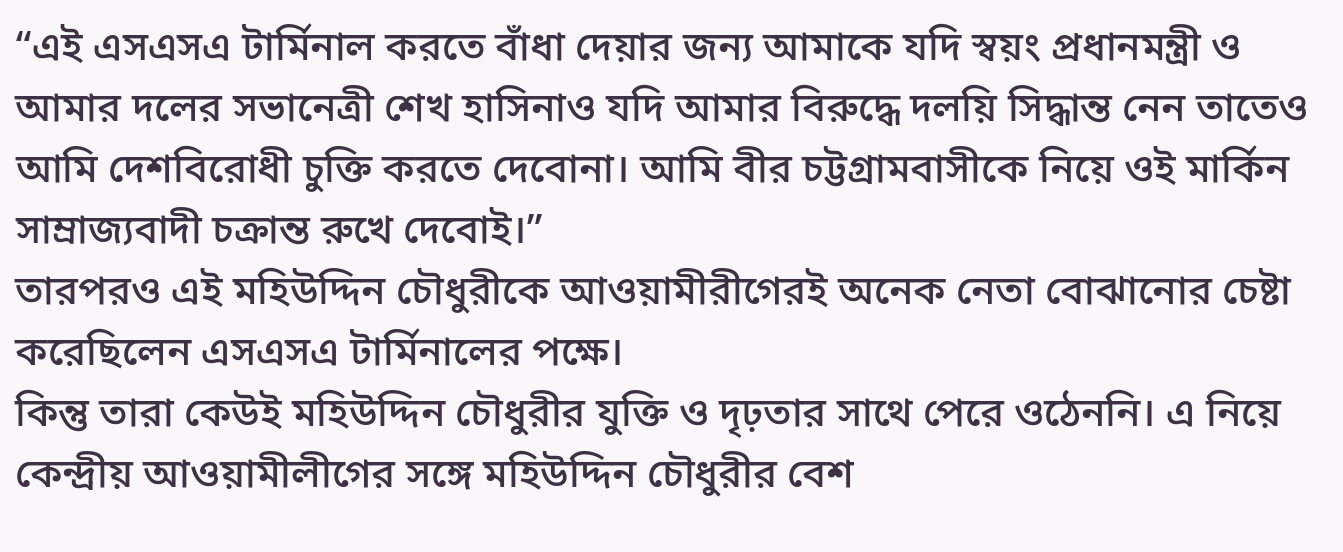“এই এসএসএ টার্মিনাল করতে বাঁধা দেয়ার জন্য আমাকে যদি স্বয়ং প্রধানমন্ত্রী ও আমার দলের সভানেত্রী শেখ হাসিনাও যদি আমার বিরুদ্ধে দলয়ি সিদ্ধান্ত নেন তাতেও আমি দেশবিরোধী চুক্তি করতে দেবোনা। আমি বীর চট্টগ্রামবাসীকে নিয়ে ওই মার্কিন সাম্রাজ্যবাদী চক্রান্ত রুখে দেবোই।”
তারপরও এই মহিউদ্দিন চৌধুরীকে আওয়ামীরীগেরই অনেক নেতা বোঝানোর চেষ্টা করেছিলেন এসএসএ টার্মিনালের পক্ষে।
কিন্তু তারা কেউই মহিউদ্দিন চৌধুরীর যুক্তি ও দৃঢ়তার সাথে পেরে ওঠেননি। এ নিয়ে কেন্দ্রীয় আওয়ামীলীগের সঙ্গে মহিউদ্দিন চৌধুরীর বেশ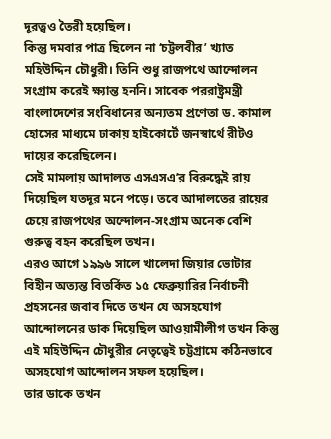দূরত্বও তৈরী হয়েছিল।
কিন্তু দমবার পাত্র ছিলেন না ‘চট্টলবীর’ খ্যাত মহিউদ্দিন চৌধুরী। তিনি শুধু রাজপথে আন্দোলন সংগ্রাম করেই ক্ষ্যান্ত হননি। সাবেক পররাষ্ট্রমন্ত্রী বাংলাদেশের সংবিধানের অন্যতম প্রণেতা ড. কামাল হোসের মাধ্যমে ঢাকায় হাইকোর্টে জনস্বার্থে রীটও দায়ের করেছিলেন।
সেই মামলায় আদালত এসএসএ’র বিরুদ্ধেই রায় দিয়েছিল যতদূর মনে পড়ে। তবে আদালতের রায়ের চেয়ে রাজপথের অন্দোলন-সংগ্রাম অনেক বেশি গুরুত্ব বহন করেছিল তখন।
এরও আগে ১৯৯৬ সালে খালেদা জিয়ার ভোটার বিহীন অত্যন্ত বিতর্কিত ১৫ ফেব্রুয়ারির নির্বাচনী প্রহসনের জবাব দিতে তখন যে অসহযোগ আন্দোলনের ডাক দিয়েছিল আওয়ামীলীগ তখন কিন্তু এই মহিউদ্দিন চৌধুরীর নেতৃত্বেই চট্টগ্রামে কঠিনভাবে অসহযোগ আন্দোলন সফল হয়েছিল।
তার ডাকে তখন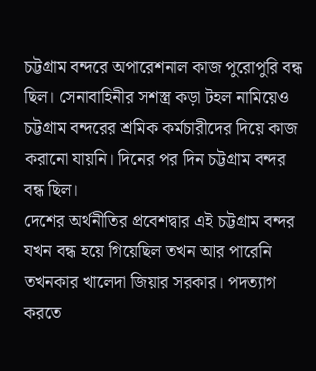চট্টগ্রাম বন্দরে অপারেশনাল কাজ পুরোপুরি বন্ধ ছিল। সেনাবাহিনীর সশস্ত্র কড়া টহল নামিয়েও চট্টগ্রাম বন্দরের শ্রমিক কর্মচারীদের দিয়ে কাজ করানো যায়নি। দিনের পর দিন চট্টগ্রাম বন্দর বন্ধ ছিল।
দেশের অর্থনীতির প্রবেশদ্বার এই চট্টগ্রাম বন্দর যখন বন্ধ হয়ে গিয়েছিল তখন আর পারেনি তখনকার খালেদা জিয়ার সরকার। পদত্যাগ করতে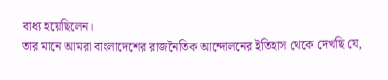বাধ্য হয়েছিলেন।
তার মানে আমরা বাংলাদেশের রাজনৈতিক আন্দোলনের ইতিহাস থেকে দেখছি যে,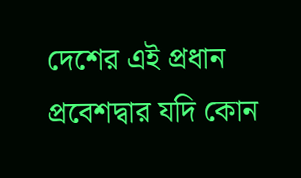দেশের এই প্রধান প্রবেশদ্বার যদি কোন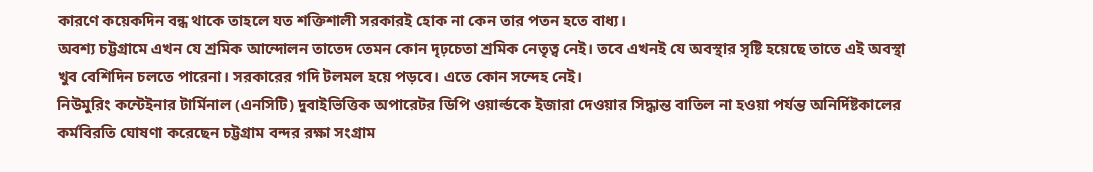কারণে কয়েকদিন বন্ধ থাকে তাহলে যত শক্তিশালী সরকারই হোক না কেন তার পতন হতে বাধ্য।
অবশ্য চট্টগ্রামে এখন যে শ্রমিক আন্দোলন তাতেদ তেমন কোন দৃঢ়চেতা শ্রমিক নেতৃত্ব নেই। তবে এখনই যে অবস্থার সৃষ্টি হয়েছে তাতে এই অবস্থা খুব বেশিদিন চলতে পারেনা। সরকারের গদি টলমল হয়ে পড়বে। এতে কোন সন্দেহ নেই।
নিউমুরিং কন্টেইনার টার্মিনাল (এনসিটি) দুবাইভিত্তিক অপারেটর ডিপি ওয়ার্ল্ডকে ইজারা দেওয়ার সিদ্ধান্ত বাতিল না হওয়া পর্যন্ত অনির্দিষ্টকালের কর্মবিরতি ঘোষণা করেছেন চট্টগ্রাম বন্দর রক্ষা সংগ্রাম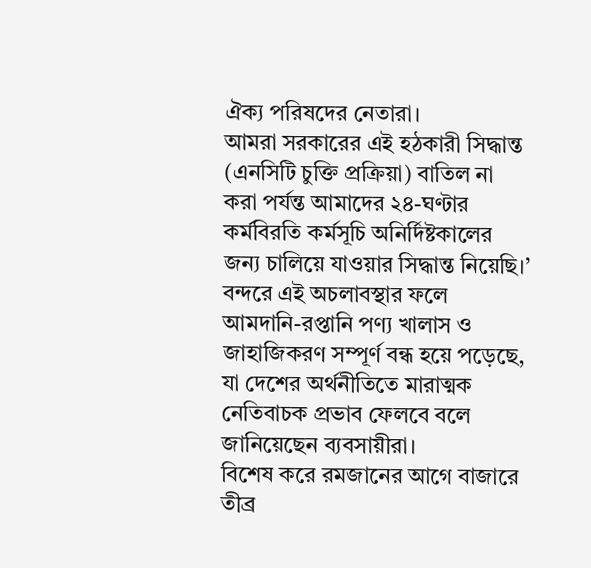ঐক্য পরিষদের নেতারা।
আমরা সরকারের এই হঠকারী সিদ্ধান্ত (এনসিটি চুক্তি প্রক্রিয়া) বাতিল না করা পর্যন্ত আমাদের ২৪-ঘণ্টার কর্মবিরতি কর্মসূচি অনির্দিষ্টকালের জন্য চালিয়ে যাওয়ার সিদ্ধান্ত নিয়েছি।’
বন্দরে এই অচলাবস্থার ফলে আমদানি-রপ্তানি পণ্য খালাস ও জাহাজিকরণ সম্পূর্ণ বন্ধ হয়ে পড়েছে, যা দেশের অর্থনীতিতে মারাত্মক নেতিবাচক প্রভাব ফেলবে বলে জানিয়েছেন ব্যবসায়ীরা।
বিশেষ করে রমজানের আগে বাজারে তীব্র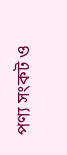পণ্য সংকট ও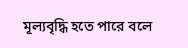মূল্যবৃদ্ধি হতে পারে বলে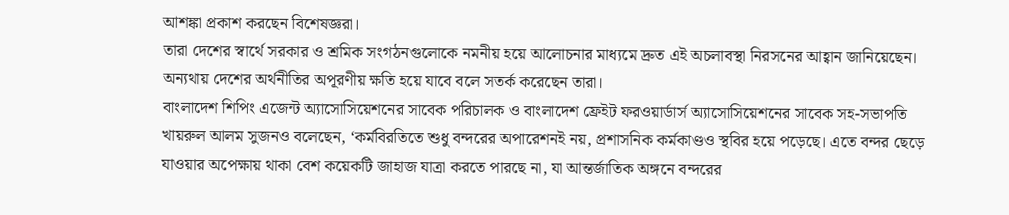আশঙ্কা প্রকাশ করছেন বিশেষজ্ঞরা।
তারা দেশের স্বার্থে সরকার ও শ্রমিক সংগঠনগুলোকে নমনীয় হয়ে আলোচনার মাধ্যমে দ্রুত এই অচলাবস্থা নিরসনের আহ্বান জানিয়েছেন। অন্যথায় দেশের অর্থনীতির অপূরণীয় ক্ষতি হয়ে যাবে বলে সতর্ক করেছেন তারা।
বাংলাদেশ শিপিং এজেন্ট অ্যাসোসিয়েশনের সাবেক পরিচালক ও বাংলাদেশ ফ্রেইট ফরওয়ার্ডার্স অ্যাসোসিয়েশনের সাবেক সহ-সভাপতি খায়রুল আলম সুজনও বলেছেন, ‘কর্মবিরতিতে শুধু বন্দরের অপারেশনই নয়, প্রশাসনিক কর্মকাণ্ডও স্থবির হয়ে পড়েছে। এতে বন্দর ছেড়ে যাওয়ার অপেক্ষায় থাকা বেশ কয়েকটি জাহাজ যাত্রা করতে পারছে না, যা আন্তর্জাতিক অঙ্গনে বন্দরের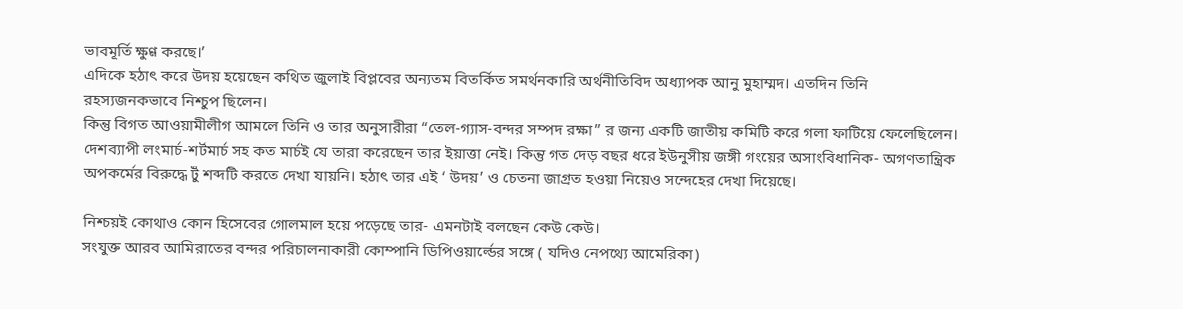ভাবমূর্তি ক্ষুণ্ণ করছে।’
এদিকে হঠাৎ করে উদয় হয়েছেন কথিত জুলাই বিপ্লবের অন্যতম বিতর্কিত সমর্থনকারি অর্থনীতিবিদ অধ্যাপক আনু মুহাম্মদ। এতদিন তিনি রহস্যজনকভাবে নিশ্চুপ ছিলেন।
কিন্তু বিগত আওয়ামীলীগ আমলে তিনি ও তার অনুসারীরা “তেল-গ্যাস-বন্দর সম্পদ রক্ষা” র জন্য একটি জাতীয় কমিটি করে গলা ফাটিয়ে ফেলেছিলেন। দেশব্যাপী লংমার্চ-শর্টমার্চ সহ কত মার্চই যে তারা করেছেন তার ইয়াত্তা নেই। কিন্তু গত দেড় বছর ধরে ইউনুসীয় জঙ্গী গংয়ের অসাংবিধানিক- অগণতান্ত্রিক অপকর্মের বিরুদ্ধে টুঁ শব্দটি করতে দেখা যায়নি। হঠাৎ তার এই ‘ উদয়’ ও চেতনা জাগ্রত হওয়া নিয়েও সন্দেহের দেখা দিয়েছে।

নিশ্চয়ই কোথাও কোন হিসেবের গোলমাল হয়ে পড়েছে তার- এমনটাই বলছেন কেউ কেউ।
সংযুক্ত আরব আমিরাতের বন্দর পরিচালনাকারী কোম্পানি ডিপিওয়ার্ল্ডের সঙ্গে ( যদিও নেপথ্যে আমেরিকা)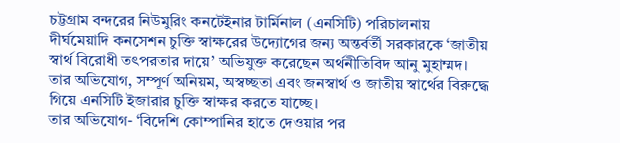চট্টগ্রাম বন্দরের নিউমুরিং কনটেইনার টার্মিনাল (এনসিটি) পরিচালনায় দীর্ঘমেয়াদি কনসেশন চুক্তি স্বাক্ষরের উদ্যোগের জন্য অন্তর্বর্তী সরকারকে ‘জাতীয় স্বার্থ বিরোধী তৎপরতার দায়ে’ অভিযুক্ত করেছেন অর্থনীতিবিদ আনু মুহাম্মদ।
তার অভিযোগ, সম্পূর্ণ অনিয়ম, অস্বচ্ছতা এবং জনস্বার্থ ও জাতীয় স্বার্থের বিরুদ্ধে গিয়ে এনসিটি ইজারার চুক্তি স্বাক্ষর করতে যাচ্ছে।
তার অভিযোগ- ‘বিদেশি কোম্পানির হাতে দেওয়ার পর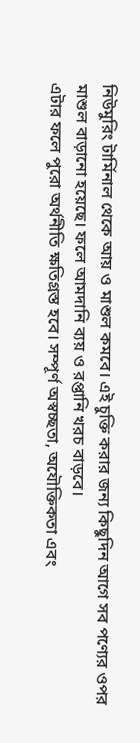নিউমুরিং টার্মিনাল থেকে আয় ও মাশুল কমবে। এই চুক্তি করার জন্য কিছুদিন আগে সব পণ্যের ওপর মাশুল বাড়ানো হয়েছে। ফলে আমদানি ব্যয় ও রপ্তানি খরচ বাড়বে।
এটার ফলে পুরো অর্থনীতি ক্ষতিগ্রস্ত হবে। সম্পূর্ণ অস্বচ্ছতা, অযৌক্তিকতা এবং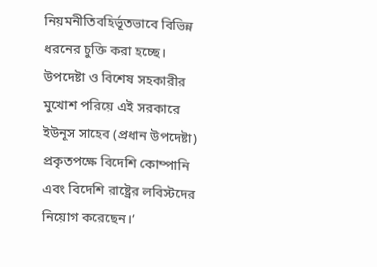নিয়মনীতিবহির্ভূতভাবে বিভিন্ন ধরনের চুক্তি করা হচ্ছে।
উপদেষ্টা ও বিশেষ সহকারীর মুখোশ পরিয়ে এই সরকারে ইউনূস সাহেব (প্রধান উপদেষ্টা) প্রকৃতপক্ষে বিদেশি কোম্পানি এবং বিদেশি রাষ্ট্রের লবিস্টদের নিয়োগ করেছেন।’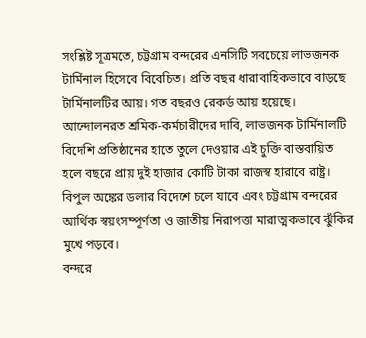সংশ্লিষ্ট সূত্রমতে, চট্টগ্রাম বন্দরের এনসিটি সবচেয়ে লাভজনক টার্মিনাল হিসেবে বিবেচিত। প্রতি বছর ধারাবাহিকভাবে বাড়ছে টার্মিনালটির আয়। গত বছরও রেকর্ড আয় হয়েছে।
আন্দোলনরত শ্রমিক-কর্মচারীদের দাবি, লাভজনক টার্মিনালটি বিদেশি প্রতিষ্ঠানের হাতে তুলে দেওয়ার এই চুক্তি বাস্তবায়িত হলে বছরে প্রায় দুই হাজার কোটি টাকা রাজস্ব হারাবে রাষ্ট্র।
বিপুল অঙ্কের ডলার বিদেশে চলে যাবে এবং চট্টগ্রাম বন্দরের আর্থিক স্বয়ংসম্পূর্ণতা ও জাতীয় নিরাপত্তা মারাত্মকভাবে ঝুঁকির মুখে পড়বে।
বন্দরে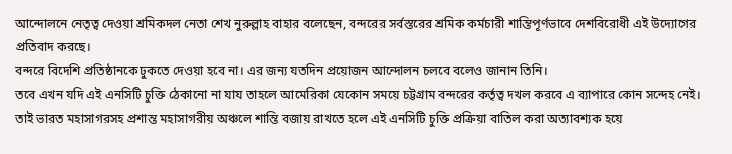আন্দোলনে নেতৃত্ব দেওয়া শ্রমিকদল নেতা শেখ নুরুল্লাহ বাহার বলেছেন, বন্দরের সর্বস্তরের শ্রমিক কর্মচারী শান্তিপূর্ণভাবে দেশবিরোধী এই উদ্যোগের প্রতিবাদ করছে।
বন্দরে বিদেশি প্রতিষ্ঠানকে ঢুকতে দেওয়া হবে না। এর জন্য যতদিন প্রয়োজন আন্দোলন চলবে বলেও জানান তিনি।
তবে এখন যদি এই এনসিটি চুক্তি ঠেকানো না যায তাহলে আমেরিকা যেকোন সময়ে চট্টগ্রাম বন্দরের কর্তৃত্ব দখল করবে এ ব্যাপারে কোন সন্দেহ নেই।
তাই ভারত মহাসাগরসহ প্রশান্ত মহাসাগরীয় অঞ্চলে শান্তি বজায় রাখতে হলে এই এনসিটি চুক্তি প্রক্রিয়া বাতিল করা অত্যাবশ্যক হয়ে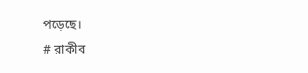পড়েছে।
# রাকীব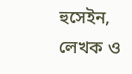হুসেইন, লেখক ও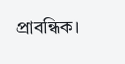প্রাবন্ধিক।